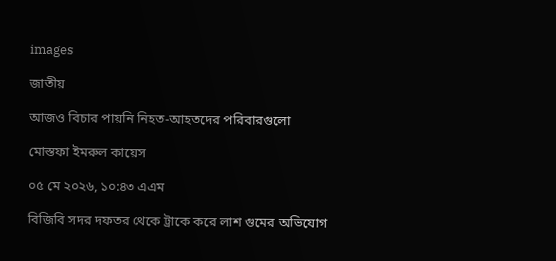images

জাতীয়

আজও বিচার পায়নি নিহত-আহতদের পরিবারগুলো

মোস্তফা ইমরুল কায়েস

০৫ মে ২০২৬, ১০:৪৩ এএম

বিজিবি সদর দফতর থেকে ট্রাকে করে লাশ গুমের অভিযোগ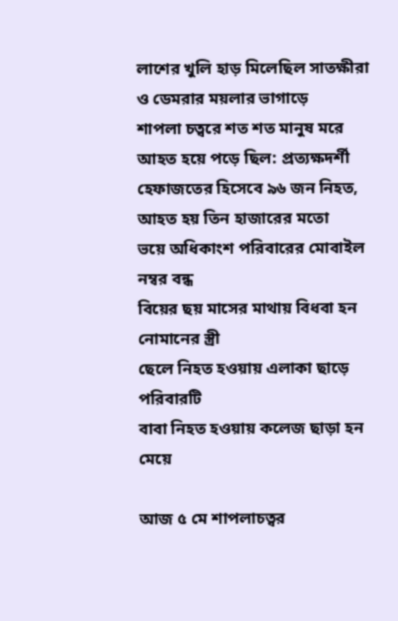লাশের খুলি হাড় মিলেছিল সাতক্ষীরা ও ডেমরার ময়লার ভাগাড়ে
শাপলা চত্বরে শত শত মানুষ মরে আহত হয়ে পড়ে ছিল: প্রত্যক্ষদর্শী
হেফাজতের হিসেবে ৯৬ জন নিহত, আহত হয় তিন হাজারের মতো
ভয়ে অধিকাংশ পরিবারের মোবাইল নম্বর বন্ধ
বিয়ের ছয় মাসের মাথায় বিধবা হন নোমানের স্ত্রী
ছেলে নিহত হওয়ায় এলাকা ছাড়ে পরিবারটি
বাবা নিহত হওয়ায় কলেজ ছাড়া হন মেয়ে

আজ ৫ মে শাপলাচত্বর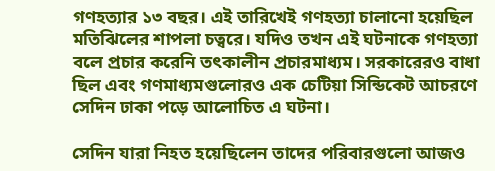গণহত্যার ১৩ বছর। এই তারিখেই গণহত্যা চালানো হয়েছিল মতিঝিলের শাপলা চত্বরে। যদিও তখন এই ঘটনাকে গণহত্যা বলে প্রচার করেনি তৎকালীন প্রচারমাধ্যম। সরকারেরও বাধা ছিল এবং গণমাধ্যমগুলোরও এক চেটিয়া সিন্ডিকেট আচরণে সেদিন ঢাকা পড়ে আলোচিত এ ঘটনা।

সেদিন যারা নিহত হয়েছিলেন তাদের পরিবারগুলো আজও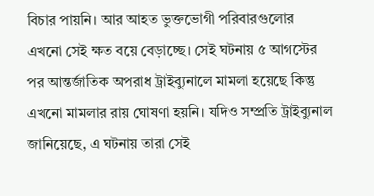বিচার পায়নি। আর আহত ভুক্তভোগী পরিবারগুলোর এখনো সেই ক্ষত বয়ে বেড়াচ্ছে। সেই ঘটনায় ৫ আগস্টের পর আন্তর্জাতিক অপরাধ ট্রাইব্যুনালে মামলা হয়েছে কিন্তু এখনো মামলার রায় ঘোষণা হয়নি। যদিও সম্প্রতি ট্রাইব্যুনাল জানিয়েছে, এ ঘটনায় তারা সেই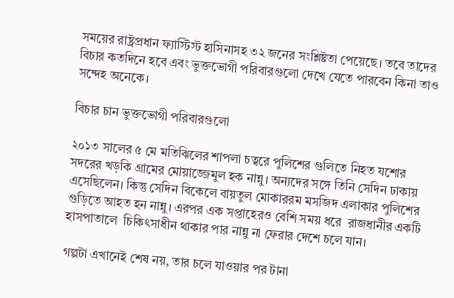সময়ের রাষ্ট্রপ্রধান ফ্যাস্টিস্ট হাসিনাসহ ৩২ জনের সংশ্লিষ্টতা পেয়েছে। তবে তাদের বিচার কতদিনে হবে এবং ভুক্তভোগী পরিবারগুলো দেখে যেতে পারবেন কিনা তাও সন্দেহ অনেকে।

বিচার চান ভুক্তভোগী পরিবারগুলো

২০১৩ সালের ৫ মে মতিঝিলের শাপলা চত্বরে পুলিশের গুলিতে নিহত যশোর সদরের খড়কি গ্রামের মোয়াজ্জেমুল হক নান্নু। অন্যদের সঙ্গে তিনি সেদিন ঢাকায় এসেছিলেন। কিন্তু সেদিন বিকেলে বায়তুল মোকাররম মসজিদ এলাকার পুলিশের গুড়িতে আহত হন নান্নু। এরপর এক সপ্তাহেরও বেশি সময় ধরে  রাজধানীর একটি হাসপাতালে  চিকিৎসাধীন থাকার পার নান্নু না ফেরার দেশে চলে যান।

গল্পটা এখানেই শেষ নয়, তার চলে যাওয়ার পর টানা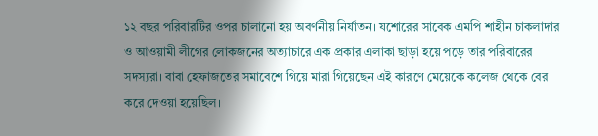১২ বছর পরিবারটির ওপর চালানো হয় অবর্ণনীয় নির্যাতন। যশোরের সাবেক এমপি শাহীন চাকলাদার ও আওয়ামী লীগের লোকজনের অত্যাচারে এক প্রকার এলাকা ছাড়া হয়ে পড়ে তার পরিবারের সদস্যরা। বাবা হেফাজতের সমাবেশে গিয়ে মারা গিয়েছেন এই কারণে মেয়েকে কলেজ থেকে বের করে দেওয়া হয়েছিল।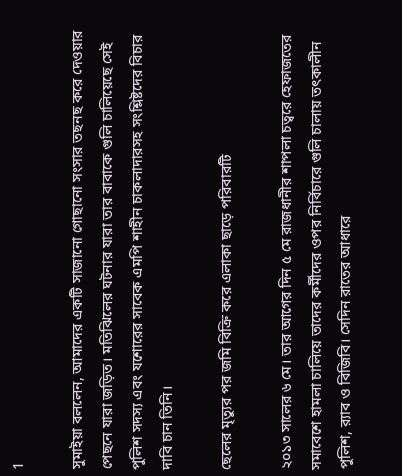1

সুমাইয়া বললেন, আমাদের একটি সাজানো গোছানো সংসার তছনছ করে দেওয়ার পেছনে যারা জড়িত। মতিঝিলের ঘটনার যারা তার বাবাকে গুলি চালিয়েছে সেই পুলিশ সদস্য এবং যশোরের সাবেক এমপি শাহীন চাকলাদারসহ সংশ্লিষ্টদের বিচার দাবি চান তিনি।

ছেলের মৃত্যুর পর জমি বিক্রি করে এলাকা ছাড়ে পরিবারটি

২০১৩ সালের ৬ মে। তার আগের দিন ৫ মে রাজধানীর শাপলা চত্বরে হেফাজতের সমাবেশে হামলা চালিয়ে তাদের কর্মীদের ওপর নির্বিচারে গুলি চালায় তৎকালীন পুলিশ, র‌্যাব ও বিজিবি। সেদিন রাতের আধারে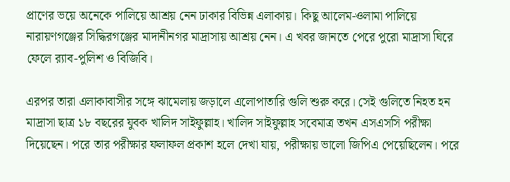প্রাণের ভয়ে অনেকে পালিয়ে আশ্রয় নেন ঢাকার বিভিন্ন এলাকায়। কিছু আলেম-ওলামা পালিয়ে নারায়ণগঞ্জের সিদ্ধিরগঞ্জের মাদানীনগর মাদ্রাসায় আশ্রয় নেন। এ খবর জানতে পেরে পুরো মাদ্রাসা ঘিরে ফেলে র‌্যাব-পুলিশ ও বিজিবি।

এরপর তারা এলাকাবাসীর সঙ্গে ঝামেলায় জড়ালে এলোপাতারি গুলি শুরু করে। সেই গুলিতে নিহত হন মাদ্রাসা ছাত্র ১৮ বছরের যুবক খালিদ সাইফুল্লাহ। খালিদ সাইফুল্লাহ সবেমাত্র তখন এসএসসি পরীক্ষা দিয়েছেন। পরে তার পরীক্ষার ফলাফল প্রকাশ হলে দেখা যায়, পরীক্ষায় ভালো জিপিএ পেয়েছিলেন। পরে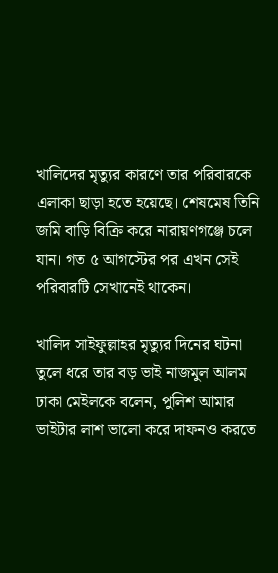খালিদের মৃত্যুর কারণে তার পরিবারকে এলাকা ছাড়া হতে হয়েছে। শেষমেষ তিনি জমি বাড়ি বিক্রি করে নারায়ণগঞ্জে চলে যান। গত ৫ আগস্টের পর এখন সেই পরিবারটি সেখানেই থাকেন।

খালিদ সাইফুল্লাহর মৃত্যুর দিনের ঘটনা তুলে ধরে তার বড় ভাই নাজমুল আলম ঢাকা মেইলকে বলেন, পুলিশ আমার ভাইটার লাশ ভালো করে দাফনও করতে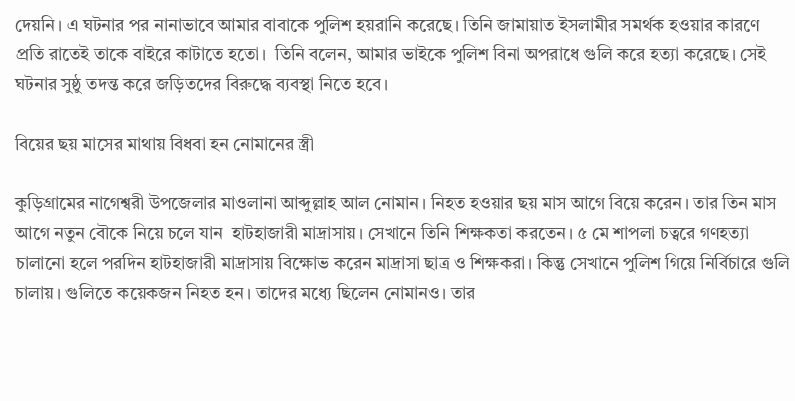দেয়নি। এ ঘটনার পর নানাভাবে আমার বাবাকে পুলিশ হয়রানি করেছে। তিনি জামায়াত ইসলামীর সমর্থক হওয়ার কারণে প্রতি রাতেই তাকে বাইরে কাটাতে হতো।  তিনি বলেন, আমার ভাইকে পুলিশ বিনা অপরাধে গুলি করে হত্যা করেছে। সেই ঘটনার সুষ্ঠু তদন্ত করে জড়িতদের বিরুদ্ধে ব্যবস্থা নিতে হবে।

বিয়ের ছয় মাসের মাথায় বিধবা হন নোমানের স্ত্রী

কুড়িগ্রামের নাগেশ্বরী উপজেলার মাওলানা আব্দুল্লাহ আল নোমান। নিহত হওয়ার ছয় মাস আগে বিয়ে করেন। তার তিন মাস আগে নতুন বৌকে নিয়ে চলে যান  হাটহাজারী মাদ্রাসায়। সেখানে তিনি শিক্ষকতা করতেন। ৫ মে শাপলা চত্বরে গণহত্যা চালানো হলে পরদিন হাটহাজারী মাদ্রাসায় বিক্ষোভ করেন মাদ্রাসা ছাত্র ও শিক্ষকরা। কিন্তু সেখানে পুলিশ গিয়ে নির্বিচারে গুলি চালায়। গুলিতে কয়েকজন নিহত হন। তাদের মধ্যে ছিলেন নোমানও। তার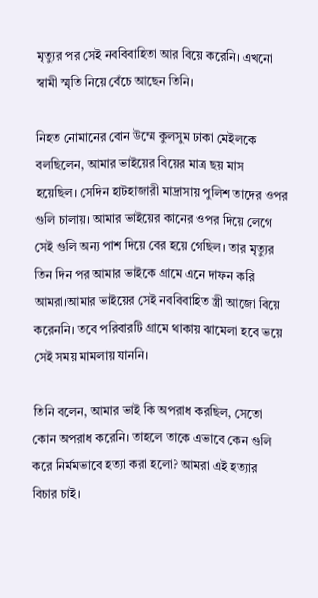মৃত্যুর পর সেই নববিবাহিতা আর বিয়ে করেনি। এখনো স্বামী স্মৃতি নিয়ে বেঁচে আছেন তিনি।

নিহত নোমানের বোন উম্মে কুলসুম ঢাকা মেইলকে বলছিলেন, আমার ভাইয়ের বিয়ের মাত্র ছয় মাস হয়েছিল। সেদিন হাটহাজারী মাদ্রাসায় পুলিশ তাদের ওপর গুলি চালায়। আমার ভাইয়ের কানের ওপর দিয়ে লেগে সেই গুলি অন্য পাশ দিয়ে বের হয়ে গেছিল। তার মৃত্যুর তিন দিন পর আমার ভাইকে গ্রামে এনে দাফন করি আমরা।আমার ভাইয়ের সেই নববিবাহিত স্ত্রী আজো বিয়ে করেননি। তবে পরিবারটি গ্রামে থাকায় ঝামেলা হবে ভয়ে সেই সময় মামলায় যাননি।

তিনি বলেন, আমার ভাই কি অপরাধ করছিল, সেতো কোন অপরাধ করেনি। তাহলে তাকে এভাবে কেন গুলি করে নির্মমভাবে হত্যা করা হলো? আমরা এই হত্যার বিচার চাই।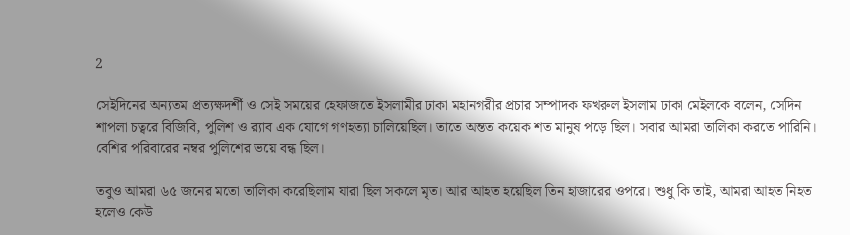2

সেইদিনের অন্যতম প্রত্যক্ষদর্শী ও সেই সময়ের হেফাজতে ইসলামীর ঢাকা মহানগরীর প্রচার সম্পাদক ফখরুল ইসলাম ঢাকা মেইলকে বলেন, সেদিন শাপলা চত্বরে বিজিবি, পুলিশ ও র‌্যাব এক যোগে গণহত্যা চালিয়েছিল। তাতে অন্তত কয়েক শত মানুষ পড়ে ছিল। সবার আমরা তালিকা করতে পারিনি।  বেশির পরিবারের নম্বর পুলিশের ভয়ে বন্ধ ছিল।

তবুও আমরা ৬৫ জনের মতো তালিকা করেছিলাম যারা ছিল সকলে মৃত। আর আহত হয়েছিল তিন হাজারের ওপরে। শুধু কি তাই, আমরা আহত নিহত হলেও কেউ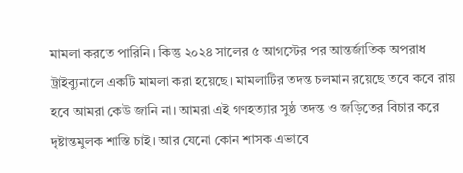মামলা করতে পারিনি। কিন্তু ২০২৪ সালের ৫ আগস্টের পর আন্তর্জাতিক অপরাধ ট্রাইব্যুনালে একটি মামলা করা হয়েছে। মামলাটির তদন্ত চলমান রয়েছে তবে কবে রায় হবে আমরা কেউ জানি না। আমরা এই গণহত্যার সুষ্ঠ তদন্ত ও জড়িতের বিচার করে দৃষ্টান্তমুলক শাস্তি চাই। আর যেনো কোন শাসক এভাবে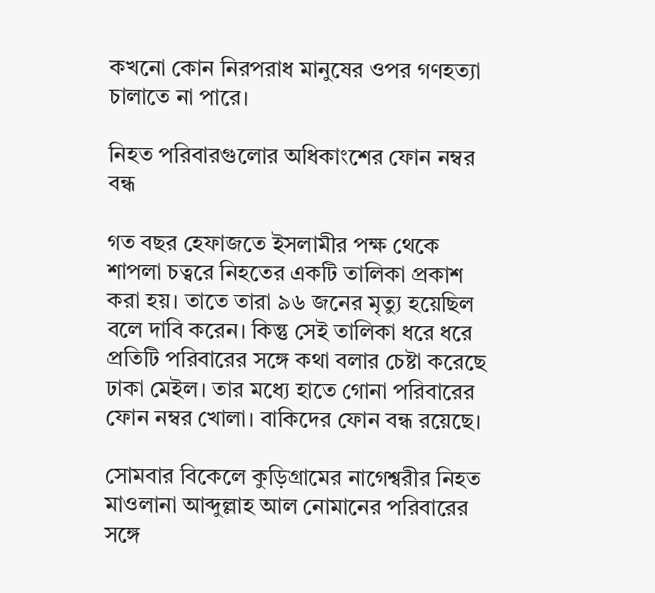কখনো কোন নিরপরাধ মানুষের ওপর গণহত্যা চালাতে না পারে।

নিহত পরিবারগুলোর অধিকাংশের ফোন নম্বর বন্ধ

গত বছর হেফাজতে ইসলামীর পক্ষ থেকে শাপলা চত্বরে নিহতের একটি তালিকা প্রকাশ করা হয়। তাতে তারা ৯৬ জনের মৃত্যু হয়েছিল বলে দাবি করেন। কিন্তু সেই তালিকা ধরে ধরে প্রতিটি পরিবারের সঙ্গে কথা বলার চেষ্টা করেছে ঢাকা মেইল। তার মধ্যে হাতে গোনা পরিবারের ফোন নম্বর খোলা। বাকিদের ফোন বন্ধ রয়েছে।

সোমবার বিকেলে কুড়িগ্রামের নাগেশ্বরীর নিহত মাওলানা আব্দুল্লাহ আল নোমানের পরিবারের সঙ্গে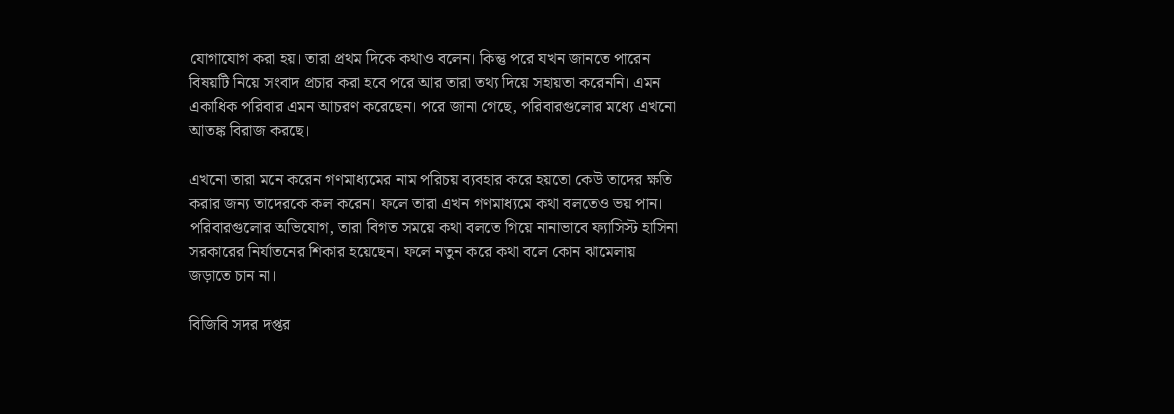যোগাযোগ করা হয়। তারা প্রথম দিকে কথাও বলেন। কিন্তু পরে যখন জানতে পারেন বিষয়টি নিয়ে সংবাদ প্রচার করা হবে পরে আর তারা তথ্য দিয়ে সহায়তা করেননি। এমন একাধিক পরিবার এমন আচরণ করেছেন। পরে জানা গেছে, পরিবারগুলোর মধ্যে এখনো আতঙ্ক বিরাজ করছে।

এখনো তারা মনে করেন গণমাধ্যমের নাম পরিচয় ব্যবহার করে হয়তো কেউ তাদের ক্ষতি করার জন্য তাদেরকে কল করেন। ফলে তারা এখন গণমাধ্যমে কথা বলতেও ভয় পান। পরিবারগুলোর অভিযোগ, তারা বিগত সময়ে কথা বলতে গিয়ে নানাভাবে ফ্যাসিস্ট হাসিনা সরকারের নির্যাতনের শিকার হয়েছেন। ফলে নতুন করে কথা বলে কোন ঝামেলায় জড়াতে চান না।

বিজিবি সদর দপ্তর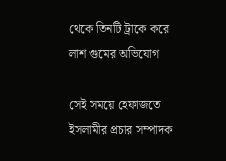থেকে তিনটি ট্রাকে করে লাশ গুমের অভিযোগ

সেই সময়ে হেফাজতে ইসলামীর প্রচার সম্পাদক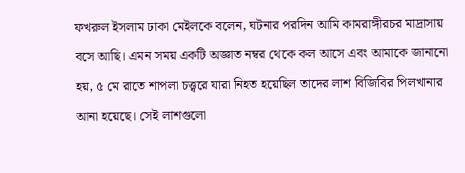ফখরুল ইসলাম ঢাকা মেইলকে বলেন, ঘটনার পরদিন আমি কামরাঙ্গীরচর মাদ্রাসায় বসে আছি। এমন সময় একটি অজ্ঞাত নম্বর থেকে কল আসে এবং আমাকে জানানো হয়, ৫ মে রাতে শাপলা চত্ত্বরে যারা নিহত হয়েছিল তাদের লাশ বিজিবির পিলখানার আনা হয়েছে। সেই লাশগুলো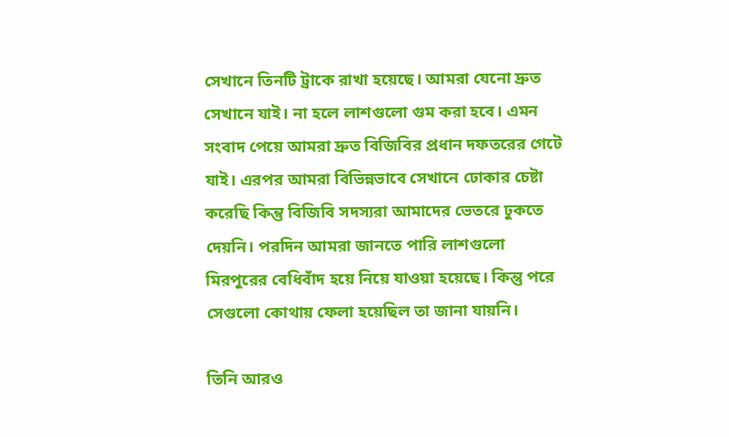সেখানে তিনটি ট্রাকে রাখা হয়েছে। আমরা যেনো দ্রুত সেখানে যাই। না হলে লাশগুলো গুম করা হবে। এমন সংবাদ পেয়ে আমরা দ্রুত বিজিবির প্রধান দফতরের গেটে যাই। এরপর আমরা বিভিন্নভাবে সেখানে ঢোকার চেষ্টা করেছি কিন্তু বিজিবি সদস্যরা আমাদের ভেতরে ঢুকতে দেয়নি। পরদিন আমরা জানতে পারি লাশগুলো মিরপুরের বেধিবাঁদ হয়ে নিয়ে যাওয়া হয়েছে। কিন্তু পরে সেগুলো কোথায় ফেলা হয়েছিল তা জানা যায়নি।

তিনি আরও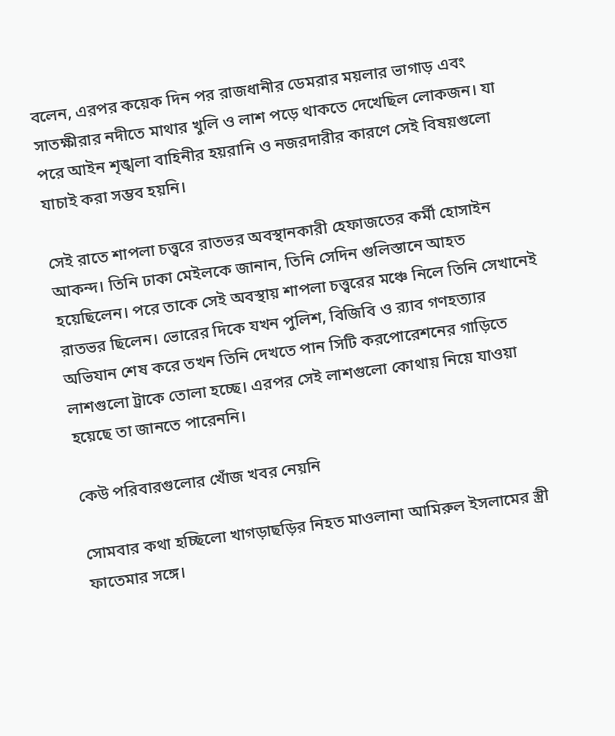বলেন, এরপর কয়েক দিন পর রাজধানীর ডেমরার ময়লার ভাগাড় এবং সাতক্ষীরার নদীতে মাথার খুলি ও লাশ পড়ে থাকতে দেখেছিল লোকজন। যা পরে আইন শৃঙ্খলা বাহিনীর হয়রানি ও নজরদারীর কারণে সেই বিষয়গুলো যাচাই করা সম্ভব হয়নি।

সেই রাতে শাপলা চত্ত্বরে রাতভর অবস্থানকারী হেফাজতের কর্মী হোসাইন আকন্দ। তিনি ঢাকা মেইলকে জানান, তিনি সেদিন গুলিস্তানে আহত হয়েছিলেন। পরে তাকে সেই অবস্থায় শাপলা চত্ত্বরের মঞ্চে নিলে তিনি সেখানেই রাতভর ছিলেন। ভোরের দিকে যখন পুলিশ, বিজিবি ও র‌্যাব গণহত্যার অভিযান শেষ করে তখন তিনি দেখতে পান সিটি করপোরেশনের গাড়িতে লাশগুলো ট্রাকে তোলা হচ্ছে। এরপর সেই লাশগুলো কোথায় নিয়ে যাওয়া হয়েছে তা জানতে পারেননি।

কেউ পরিবারগুলোর খোঁজ খবর নেয়নি

সোমবার কথা হচ্ছিলো খাগড়াছড়ির নিহত মাওলানা আমিরুল ইসলামের স্ত্রী ফাতেমার সঙ্গে।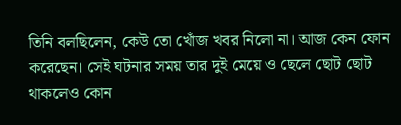তিনি বলছিলেন, কেউ তো খোঁজ খবর নিলো না। আজ কেন ফোন করেছেন। সেই ঘটনার সময় তার দুই মেয়ে ও ছেলে ছোট ছোট থাকলেও কোন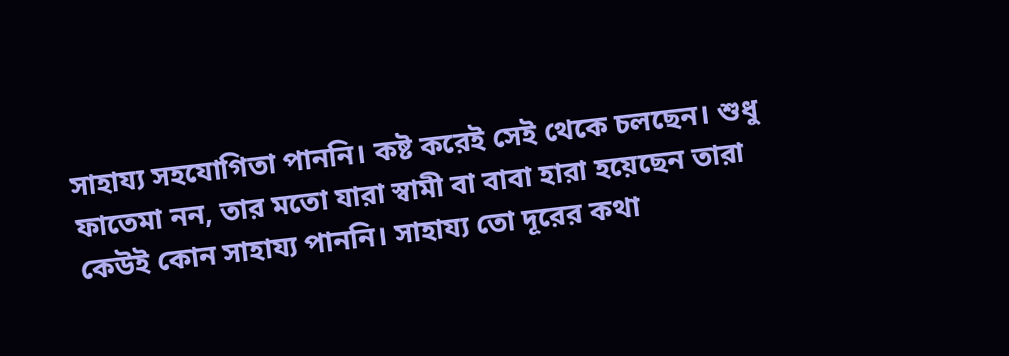সাহায্য সহযোগিতা পাননি। কষ্ট করেই সেই থেকে চলছেন। শুধু ফাতেমা নন, তার মতো যারা স্বামী বা বাবা হারা হয়েছেন তারা কেউই কোন সাহায্য পাননি। সাহায্য তো দূরের কথা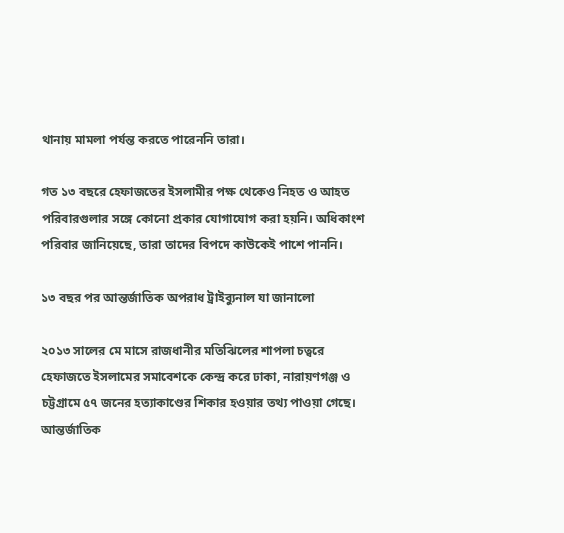থানায় মামলা পর্যন্ত করতে পারেননি তারা।

গত ১৩ বছরে হেফাজতের ইসলামীর পক্ষ থেকেও নিহত ও আহত পরিবারগুলার সঙ্গে কোনো প্রকার যোগাযোগ করা হয়নি। অধিকাংশ পরিবার জানিয়েছে, তারা তাদের বিপদে কাউকেই পাশে পাননি।

১৩ বছর পর আন্তর্জাতিক অপরাধ ট্রাইব্যুনাল যা জানালো

২০১৩ সালের মে মাসে রাজধানীর মতিঝিলের শাপলা চত্বরে হেফাজতে ইসলামের সমাবেশকে কেন্দ্র করে ঢাকা, নারায়ণগঞ্জ ও চট্টগ্রামে ৫৭ জনের হত্যাকাণ্ডের শিকার হওয়ার তথ্য পাওয়া গেছে। আন্তর্জাতিক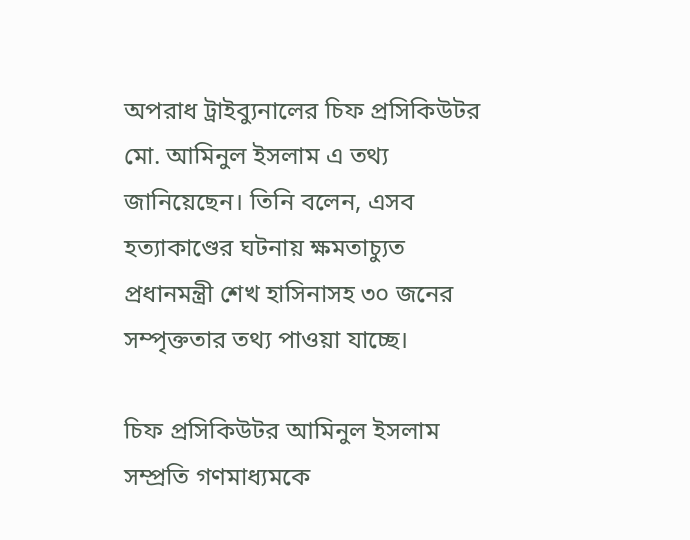অপরাধ ট্রাইব্যুনালের চিফ প্রসিকিউটর মো. আমিনুল ইসলাম এ তথ্য জানিয়েছেন। তিনি বলেন, এসব হত্যাকাণ্ডের ঘটনায় ক্ষমতাচ্যুত প্রধানমন্ত্রী শেখ হাসিনাসহ ৩০ জনের সম্পৃক্ততার তথ্য পাওয়া যাচ্ছে।

চিফ প্রসিকিউটর আমিনুল ইসলাম সম্প্রতি গণমাধ্যমকে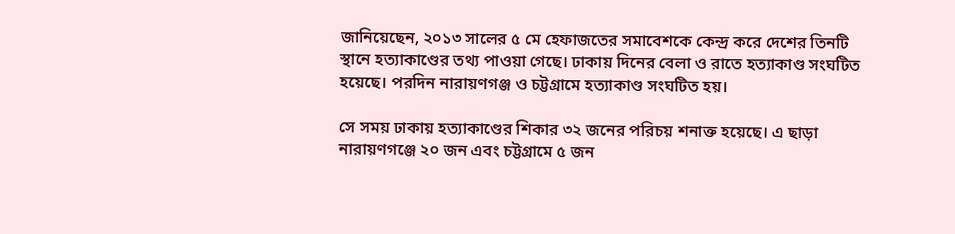জানিয়েছেন, ২০১৩ সালের ৫ মে হেফাজতের সমাবেশকে কেন্দ্র করে দেশের তিনটি স্থানে হত্যাকাণ্ডের তথ্য পাওয়া গেছে। ঢাকায় দিনের বেলা ও রাতে হত্যাকাণ্ড সংঘটিত হয়েছে। পরদিন নারায়ণগঞ্জ ও চট্টগ্রামে হত্যাকাণ্ড সংঘটিত হয়।

সে সময় ঢাকায় হত্যাকাণ্ডের শিকার ৩২ জনের পরিচয় শনাক্ত হয়েছে। এ ছাড়া নারায়ণগঞ্জে ২০ জন এবং চট্টগ্রামে ৫ জন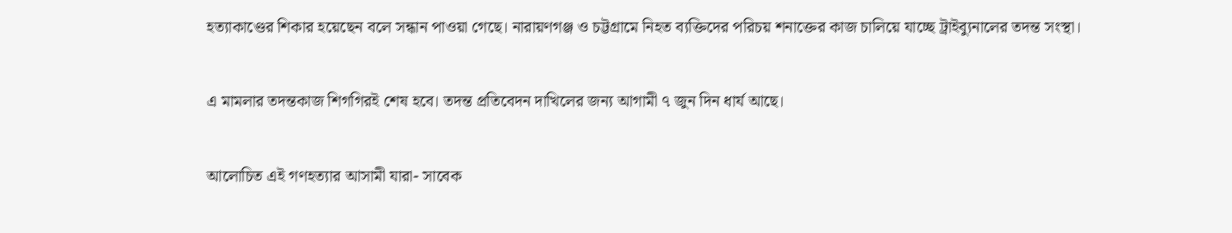হত্যাকাণ্ডের শিকার হয়েছেন বলে সন্ধান পাওয়া গেছে। নারায়ণগঞ্জ ও চট্টগ্রামে নিহত ব্যক্তিদের পরিচয় শনাক্তের কাজ চালিয়ে যাচ্ছে ট্রাইব্যুনালের তদন্ত সংস্থা।

এ মামলার তদন্তকাজ শিগগিরই শেষ হবে। তদন্ত প্রতিবেদন দাখিলের জন্য আগামী ৭ জুন দিন ধার্য আছে।

আলোচিত এই গণহত্যার আসামী যারা- সাবেক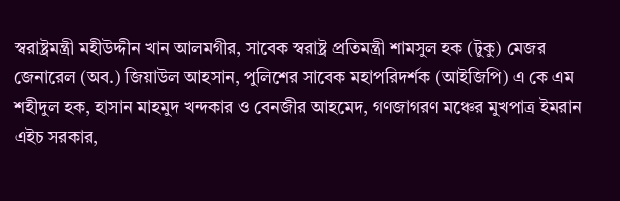স্বরাষ্ট্রমন্ত্রী মহীউদ্দীন খান আলমগীর, সাবেক স্বরাষ্ট্র প্রতিমন্ত্রী শামসুল হক (টুকু) মেজর জেনারেল (অব.) জিয়াউল আহসান, পুলিশের সাবেক মহাপরিদর্শক (আইজিপি) এ কে এম শহীদুল হক, হাসান মাহমুদ খন্দকার ও বেনজীর আহমেদ, গণজাগরণ মঞ্চের মুখপাত্র ইমরান এইচ সরকার,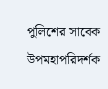পুলিশের সাবেক উপমহাপরিদর্শক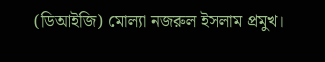(ডিআইজি) মোল্যা নজরুল ইসলাম প্রমুখ।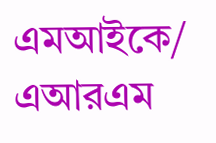এমআইকে/ এআরএম